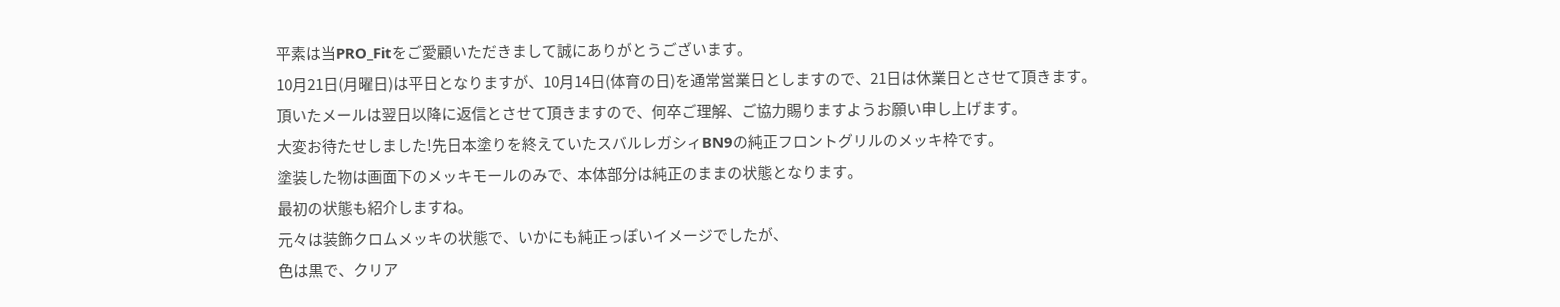平素は当PRO_Fitをご愛顧いただきまして誠にありがとうございます。
10月21日(月曜日)は平日となりますが、10月14日(体育の日)を通常営業日としますので、21日は休業日とさせて頂きます。
頂いたメールは翌日以降に返信とさせて頂きますので、何卒ご理解、ご協力賜りますようお願い申し上げます。
大変お待たせしました!先日本塗りを終えていたスバルレガシィBN9の純正フロントグリルのメッキ枠です。
塗装した物は画面下のメッキモールのみで、本体部分は純正のままの状態となります。
最初の状態も紹介しますね。
元々は装飾クロムメッキの状態で、いかにも純正っぽいイメージでしたが、
色は黒で、クリア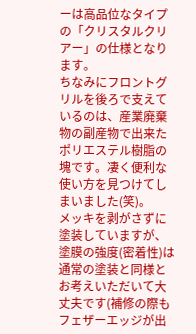ーは高品位なタイプの「クリスタルクリアー」の仕様となります。
ちなみにフロントグリルを後ろで支えているのは、産業廃棄物の副産物で出来たポリエステル樹脂の塊です。凄く便利な使い方を見つけてしまいました(笑)。
メッキを剥がさずに塗装していますが、塗膜の強度(密着性)は通常の塗装と同様とお考えいただいて大丈夫です(補修の際もフェザーエッジが出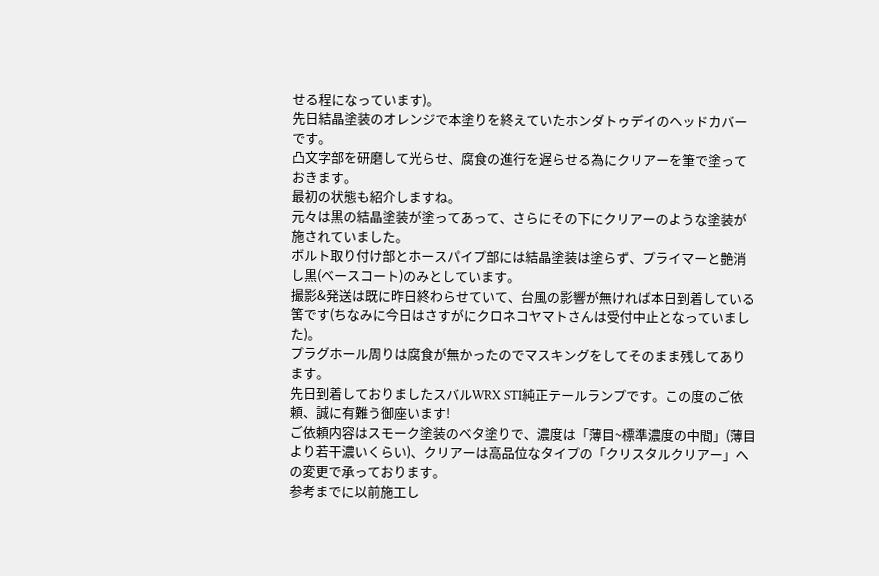せる程になっています)。
先日結晶塗装のオレンジで本塗りを終えていたホンダトゥデイのヘッドカバーです。
凸文字部を研磨して光らせ、腐食の進行を遅らせる為にクリアーを筆で塗っておきます。
最初の状態も紹介しますね。
元々は黒の結晶塗装が塗ってあって、さらにその下にクリアーのような塗装が施されていました。
ボルト取り付け部とホースパイプ部には結晶塗装は塗らず、プライマーと艶消し黒(ベースコート)のみとしています。
撮影&発送は既に昨日終わらせていて、台風の影響が無ければ本日到着している筈です(ちなみに今日はさすがにクロネコヤマトさんは受付中止となっていました)。
プラグホール周りは腐食が無かったのでマスキングをしてそのまま残してあります。
先日到着しておりましたスバルWRX STI純正テールランプです。この度のご依頼、誠に有難う御座います!
ご依頼内容はスモーク塗装のベタ塗りで、濃度は「薄目~標準濃度の中間」(薄目より若干濃いくらい)、クリアーは高品位なタイプの「クリスタルクリアー」への変更で承っております。
参考までに以前施工し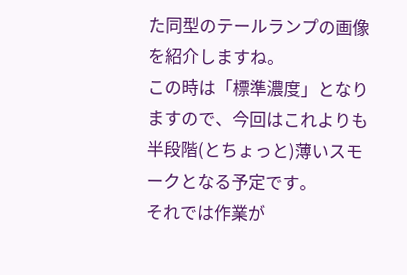た同型のテールランプの画像を紹介しますね。
この時は「標準濃度」となりますので、今回はこれよりも半段階(とちょっと)薄いスモークとなる予定です。
それでは作業が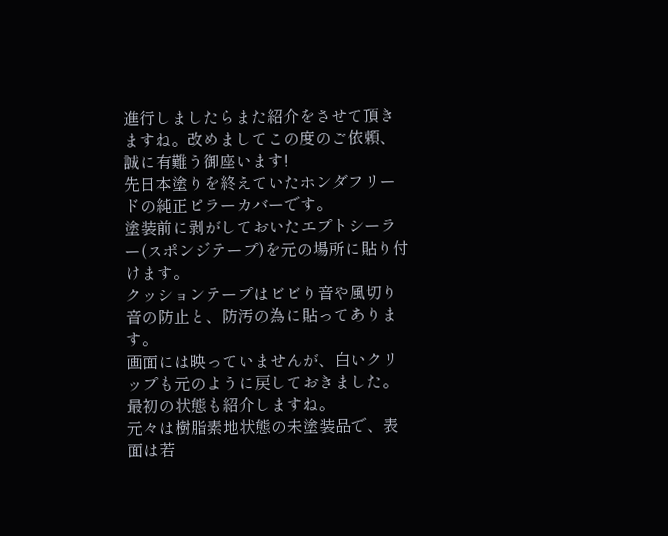進行しましたらまた紹介をさせて頂きますね。改めましてこの度のご依頼、誠に有難う御座います!
先日本塗りを終えていたホンダフリードの純正ピラーカバーです。
塗装前に剥がしておいたエプトシーラー(スポンジテープ)を元の場所に貼り付けます。
クッションテープはビビり音や風切り音の防止と、防汚の為に貼ってあります。
画面には映っていませんが、白いクリップも元のように戻しておきました。
最初の状態も紹介しますね。
元々は樹脂素地状態の未塗装品で、表面は若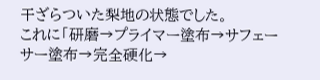干ざらついた梨地の状態でした。
これに「研磨→プライマー塗布→サフェーサー塗布→完全硬化→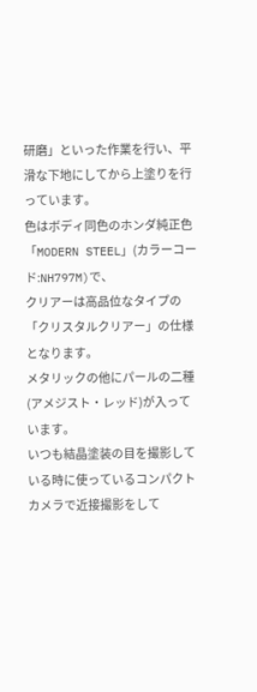研磨」といった作業を行い、平滑な下地にしてから上塗りを行っています。
色はボディ同色のホンダ純正色「MODERN STEEL」(カラーコード:NH797M)で、
クリアーは高品位なタイプの「クリスタルクリアー」の仕様となります。
メタリックの他にパールの二種(アメジスト・レッド)が入っています。
いつも結晶塗装の目を撮影している時に使っているコンパクトカメラで近接撮影をして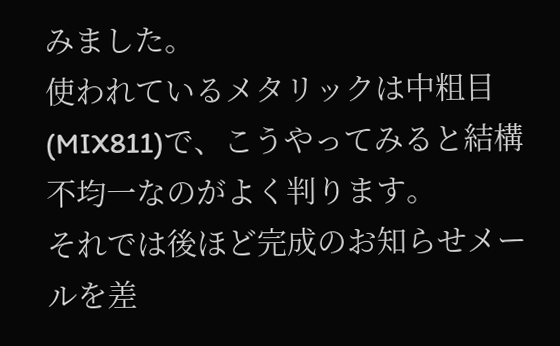みました。
使われているメタリックは中粗目(MIX811)で、こうやってみると結構不均一なのがよく判ります。
それでは後ほど完成のお知らせメールを差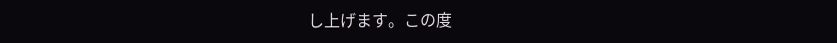し上げます。この度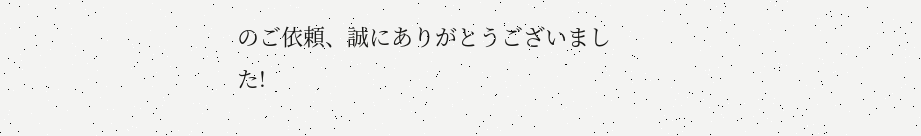のご依頼、誠にありがとうございました!